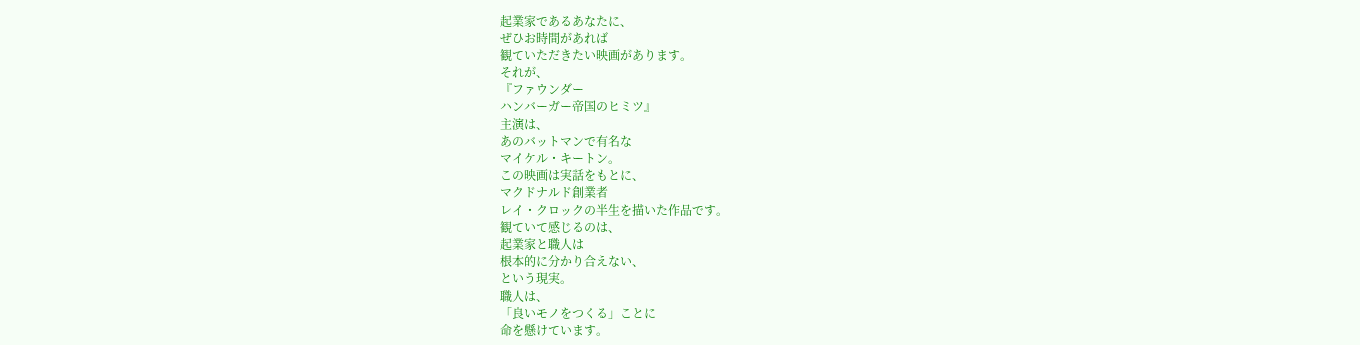起業家であるあなたに、
ぜひお時間があれば
観ていただきたい映画があります。
それが、
『ファウンダー
ハンバーガー帝国のヒミツ』
主演は、
あのバットマンで有名な
マイケル・キートン。
この映画は実話をもとに、
マクドナルド創業者
レイ・クロックの半生を描いた作品です。
観ていて感じるのは、
起業家と職人は
根本的に分かり合えない、
という現実。
職人は、
「良いモノをつくる」ことに
命を懸けています。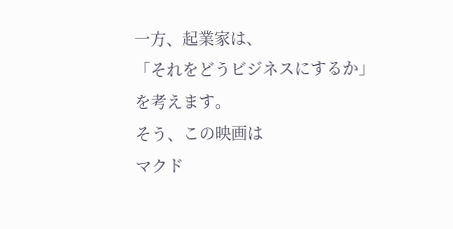一方、起業家は、
「それをどうビジネスにするか」
を考えます。
そう、この映画は
マクド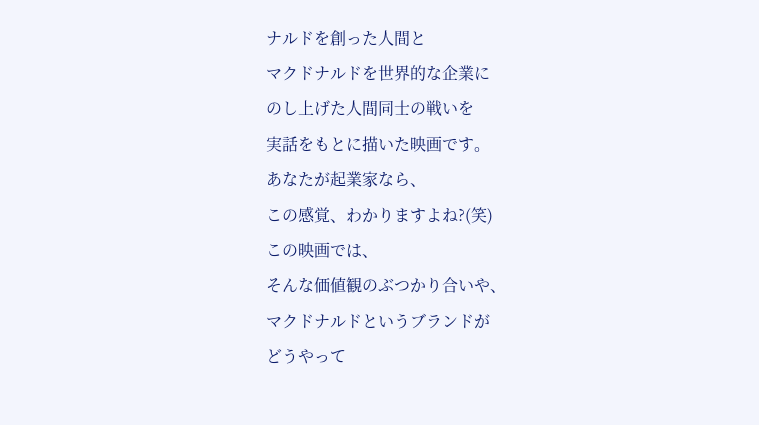ナルドを創った人間と
マクドナルドを世界的な企業に
のし上げた人間同士の戦いを
実話をもとに描いた映画です。
あなたが起業家なら、
この感覚、わかりますよね?(笑)
この映画では、
そんな価値観のぶつかり合いや、
マクドナルドというブランドが
どうやって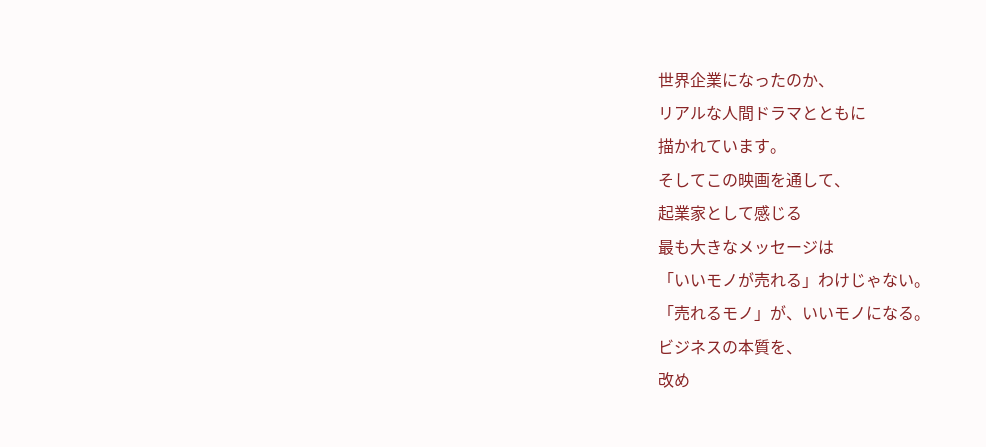世界企業になったのか、
リアルな人間ドラマとともに
描かれています。
そしてこの映画を通して、
起業家として感じる
最も大きなメッセージは
「いいモノが売れる」わけじゃない。
「売れるモノ」が、いいモノになる。
ビジネスの本質を、
改め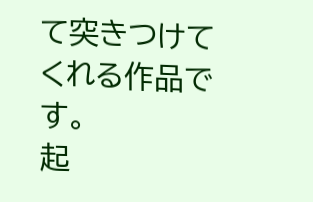て突きつけてくれる作品です。
起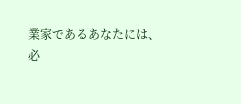業家であるあなたには、
必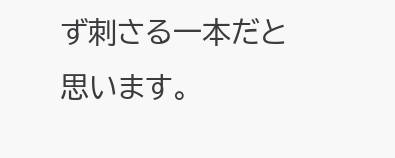ず刺さる一本だと思います。